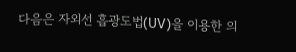다음은 자외선 흡광도법(UV)을 이용한 의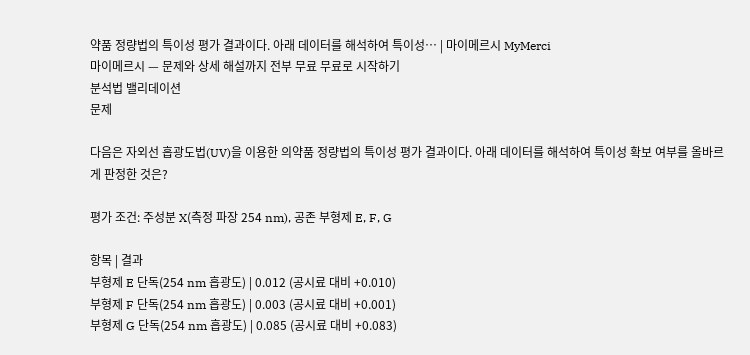약품 정량법의 특이성 평가 결과이다. 아래 데이터를 해석하여 특이성… | 마이메르시 MyMerci
마이메르시 — 문제와 상세 해설까지 전부 무료 무료로 시작하기
분석법 밸리데이션
문제

다음은 자외선 흡광도법(UV)을 이용한 의약품 정량법의 특이성 평가 결과이다. 아래 데이터를 해석하여 특이성 확보 여부를 올바르게 판정한 것은?

평가 조건: 주성분 X(측정 파장 254 nm), 공존 부형제 E, F, G

항목 | 결과
부형제 E 단독(254 nm 흡광도) | 0.012 (공시료 대비 +0.010)
부형제 F 단독(254 nm 흡광도) | 0.003 (공시료 대비 +0.001)
부형제 G 단독(254 nm 흡광도) | 0.085 (공시료 대비 +0.083)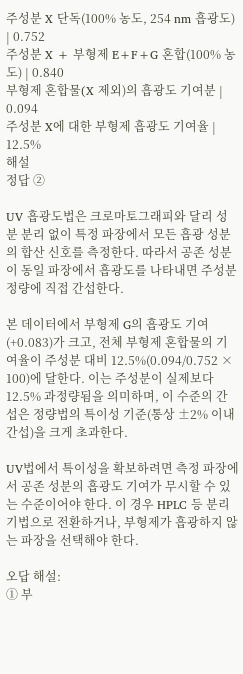주성분 X 단독(100% 농도, 254 nm 흡광도) | 0.752
주성분 X + 부형제 E+F+G 혼합(100% 농도) | 0.840
부형제 혼합물(X 제외)의 흡광도 기여분 | 0.094
주성분 X에 대한 부형제 흡광도 기여율 | 12.5%
해설
정답 ②

UV 흡광도법은 크로마토그래피와 달리 성분 분리 없이 특정 파장에서 모든 흡광 성분의 합산 신호를 측정한다. 따라서 공존 성분이 동일 파장에서 흡광도를 나타내면 주성분 정량에 직접 간섭한다.

본 데이터에서 부형제 G의 흡광도 기여(+0.083)가 크고, 전체 부형제 혼합물의 기여율이 주성분 대비 12.5%(0.094/0.752 × 100)에 달한다. 이는 주성분이 실제보다 12.5% 과정량됨을 의미하며, 이 수준의 간섭은 정량법의 특이성 기준(통상 ±2% 이내 간섭)을 크게 초과한다.

UV법에서 특이성을 확보하려면 측정 파장에서 공존 성분의 흡광도 기여가 무시할 수 있는 수준이어야 한다. 이 경우 HPLC 등 분리 기법으로 전환하거나, 부형제가 흡광하지 않는 파장을 선택해야 한다.

오답 해설:
① 부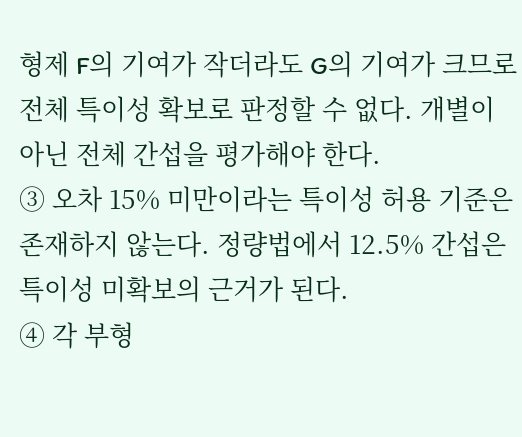형제 F의 기여가 작더라도 G의 기여가 크므로 전체 특이성 확보로 판정할 수 없다. 개별이 아닌 전체 간섭을 평가해야 한다.
③ 오차 15% 미만이라는 특이성 허용 기준은 존재하지 않는다. 정량법에서 12.5% 간섭은 특이성 미확보의 근거가 된다.
④ 각 부형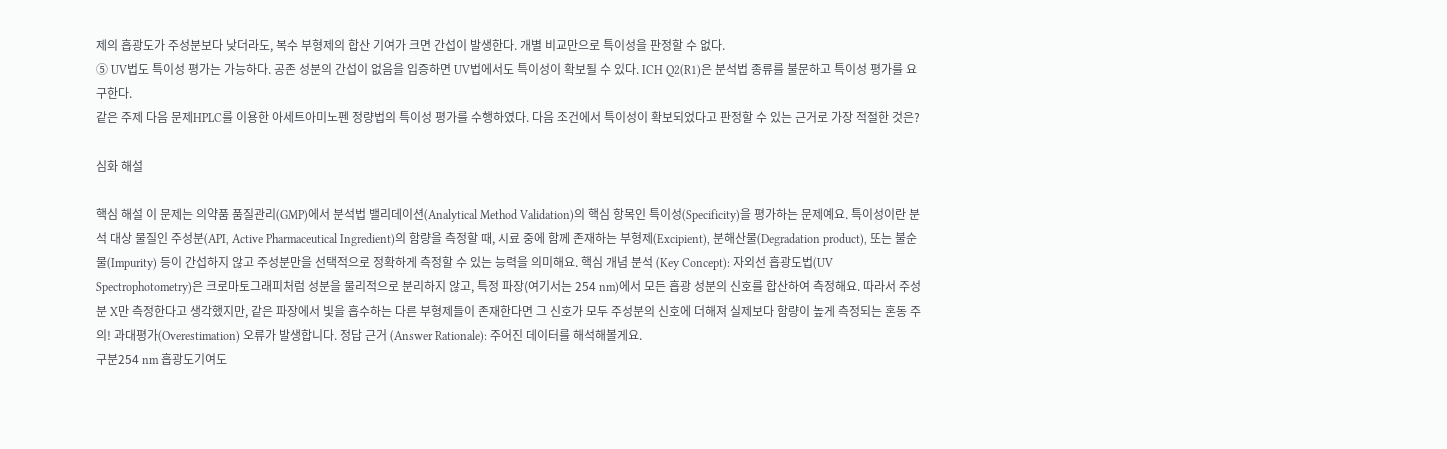제의 흡광도가 주성분보다 낮더라도, 복수 부형제의 합산 기여가 크면 간섭이 발생한다. 개별 비교만으로 특이성을 판정할 수 없다.
⑤ UV법도 특이성 평가는 가능하다. 공존 성분의 간섭이 없음을 입증하면 UV법에서도 특이성이 확보될 수 있다. ICH Q2(R1)은 분석법 종류를 불문하고 특이성 평가를 요구한다.
같은 주제 다음 문제HPLC를 이용한 아세트아미노펜 정량법의 특이성 평가를 수행하였다. 다음 조건에서 특이성이 확보되었다고 판정할 수 있는 근거로 가장 적절한 것은?

심화 해설

핵심 해설 이 문제는 의약품 품질관리(GMP)에서 분석법 밸리데이션(Analytical Method Validation)의 핵심 항목인 특이성(Specificity)을 평가하는 문제예요. 특이성이란 분석 대상 물질인 주성분(API, Active Pharmaceutical Ingredient)의 함량을 측정할 때, 시료 중에 함께 존재하는 부형제(Excipient), 분해산물(Degradation product), 또는 불순물(Impurity) 등이 간섭하지 않고 주성분만을 선택적으로 정확하게 측정할 수 있는 능력을 의미해요. 핵심 개념 분석 (Key Concept): 자외선 흡광도법(UV Spectrophotometry)은 크로마토그래피처럼 성분을 물리적으로 분리하지 않고, 특정 파장(여기서는 254 nm)에서 모든 흡광 성분의 신호를 합산하여 측정해요. 따라서 주성분 X만 측정한다고 생각했지만, 같은 파장에서 빛을 흡수하는 다른 부형제들이 존재한다면 그 신호가 모두 주성분의 신호에 더해져 실제보다 함량이 높게 측정되는 혼동 주의! 과대평가(Overestimation) 오류가 발생합니다. 정답 근거 (Answer Rationale): 주어진 데이터를 해석해볼게요.
구분254 nm 흡광도기여도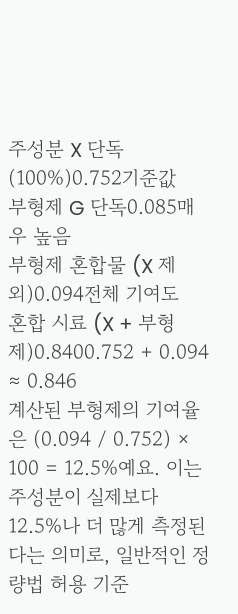주성분 X 단독 (100%)0.752기준값
부형제 G 단독0.085매우 높음
부형제 혼합물 (X 제외)0.094전체 기여도
혼합 시료 (X + 부형제)0.8400.752 + 0.094 ≈ 0.846
계산된 부형제의 기여율은 (0.094 / 0.752) × 100 = 12.5%예요. 이는 주성분이 실제보다 12.5%나 더 많게 측정된다는 의미로, 일반적인 정량법 허용 기준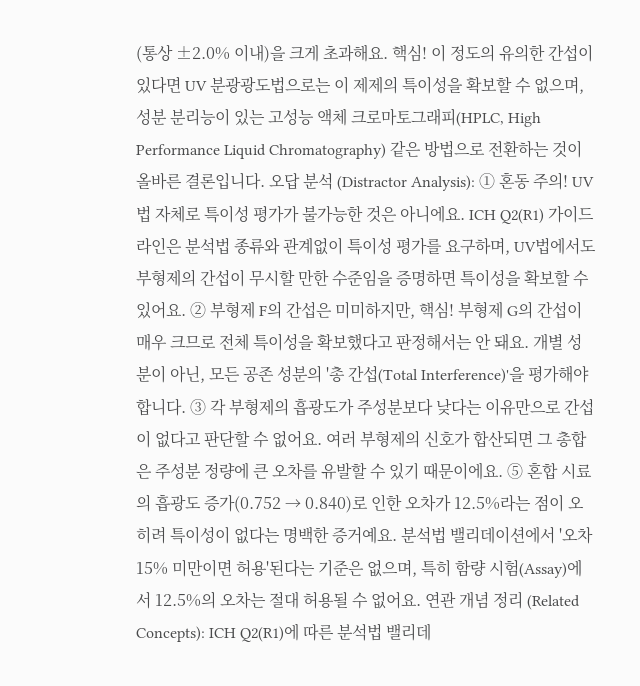(통상 ±2.0% 이내)을 크게 초과해요. 핵심! 이 정도의 유의한 간섭이 있다면 UV 분광광도법으로는 이 제제의 특이성을 확보할 수 없으며, 성분 분리능이 있는 고성능 액체 크로마토그래피(HPLC, High Performance Liquid Chromatography) 같은 방법으로 전환하는 것이 올바른 결론입니다. 오답 분석 (Distractor Analysis): ① 혼동 주의! UV법 자체로 특이성 평가가 불가능한 것은 아니에요. ICH Q2(R1) 가이드라인은 분석법 종류와 관계없이 특이성 평가를 요구하며, UV법에서도 부형제의 간섭이 무시할 만한 수준임을 증명하면 특이성을 확보할 수 있어요. ② 부형제 F의 간섭은 미미하지만, 핵심! 부형제 G의 간섭이 매우 크므로 전체 특이성을 확보했다고 판정해서는 안 돼요. 개별 성분이 아닌, 모든 공존 성분의 '총 간섭(Total Interference)'을 평가해야 합니다. ③ 각 부형제의 흡광도가 주성분보다 낮다는 이유만으로 간섭이 없다고 판단할 수 없어요. 여러 부형제의 신호가 합산되면 그 총합은 주성분 정량에 큰 오차를 유발할 수 있기 때문이에요. ⑤ 혼합 시료의 흡광도 증가(0.752 → 0.840)로 인한 오차가 12.5%라는 점이 오히려 특이성이 없다는 명백한 증거예요. 분석법 밸리데이션에서 '오차 15% 미만이면 허용'된다는 기준은 없으며, 특히 함량 시험(Assay)에서 12.5%의 오차는 절대 허용될 수 없어요. 연관 개념 정리 (Related Concepts): ICH Q2(R1)에 따른 분석법 밸리데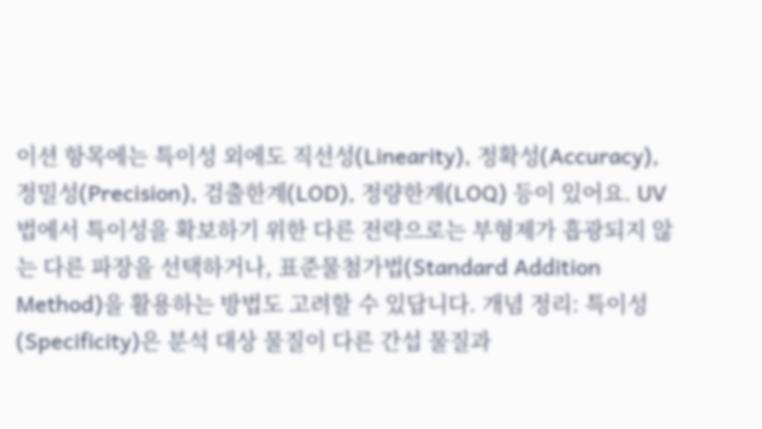이션 항목에는 특이성 외에도 직선성(Linearity), 정확성(Accuracy), 정밀성(Precision), 검출한계(LOD), 정량한계(LOQ) 등이 있어요. UV법에서 특이성을 확보하기 위한 다른 전략으로는 부형제가 흡광되지 않는 다른 파장을 선택하거나, 표준물첨가법(Standard Addition Method)을 활용하는 방법도 고려할 수 있답니다. 개념 정리: 특이성(Specificity)은 분석 대상 물질이 다른 간섭 물질과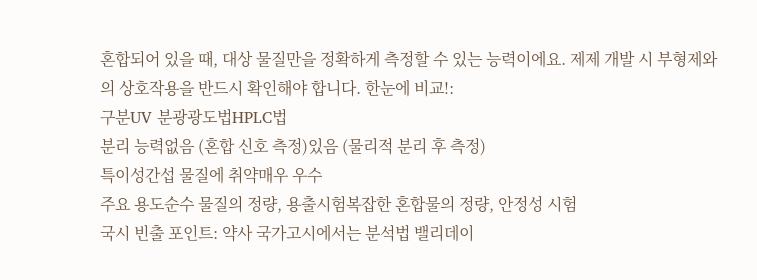혼합되어 있을 때, 대상 물질만을 정확하게 측정할 수 있는 능력이에요. 제제 개발 시 부형제와의 상호작용을 반드시 확인해야 합니다. 한눈에 비교!:
구분UV 분광광도법HPLC법
분리 능력없음 (혼합 신호 측정)있음 (물리적 분리 후 측정)
특이성간섭 물질에 취약매우 우수
주요 용도순수 물질의 정량, 용출시험복잡한 혼합물의 정량, 안정성 시험
국시 빈출 포인트: 약사 국가고시에서는 분석법 밸리데이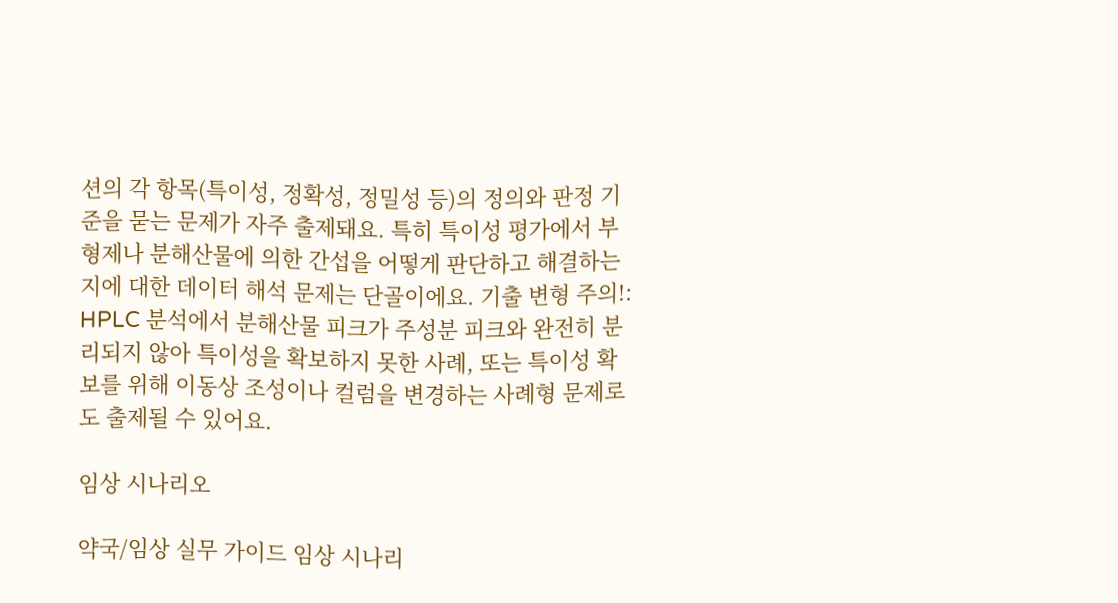션의 각 항목(특이성, 정확성, 정밀성 등)의 정의와 판정 기준을 묻는 문제가 자주 출제돼요. 특히 특이성 평가에서 부형제나 분해산물에 의한 간섭을 어떻게 판단하고 해결하는지에 대한 데이터 해석 문제는 단골이에요. 기출 변형 주의!: HPLC 분석에서 분해산물 피크가 주성분 피크와 완전히 분리되지 않아 특이성을 확보하지 못한 사례, 또는 특이성 확보를 위해 이동상 조성이나 컬럼을 변경하는 사례형 문제로도 출제될 수 있어요.

임상 시나리오

약국/임상 실무 가이드 임상 시나리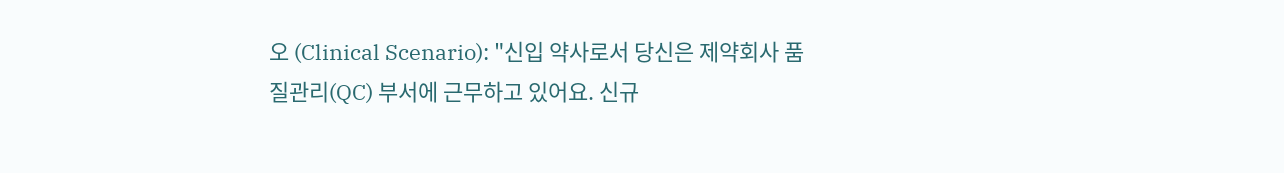오 (Clinical Scenario): "신입 약사로서 당신은 제약회사 품질관리(QC) 부서에 근무하고 있어요. 신규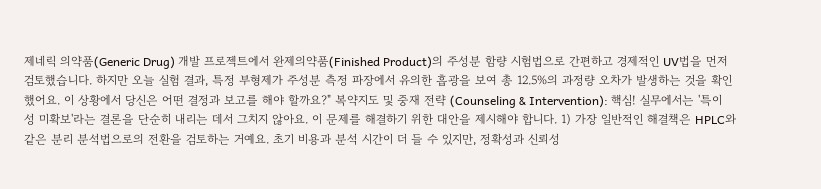제네릭 의약품(Generic Drug) 개발 프로젝트에서 완제의약품(Finished Product)의 주성분 함량 시험법으로 간편하고 경제적인 UV법을 먼저 검토했습니다. 하지만 오늘 실험 결과, 특정 부형제가 주성분 측정 파장에서 유의한 흡광을 보여 총 12.5%의 과정량 오차가 발생하는 것을 확인했어요. 이 상황에서 당신은 어떤 결정과 보고를 해야 할까요?" 복약지도 및 중재 전략 (Counseling & Intervention): 핵심! 실무에서는 '특이성 미확보'라는 결론을 단순히 내리는 데서 그치지 않아요. 이 문제를 해결하기 위한 대안을 제시해야 합니다. 1) 가장 일반적인 해결책은 HPLC와 같은 분리 분석법으로의 전환을 검토하는 거예요. 초기 비용과 분석 시간이 더 들 수 있지만, 정확성과 신뢰성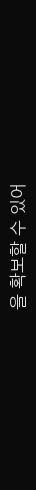을 확보할 수 있어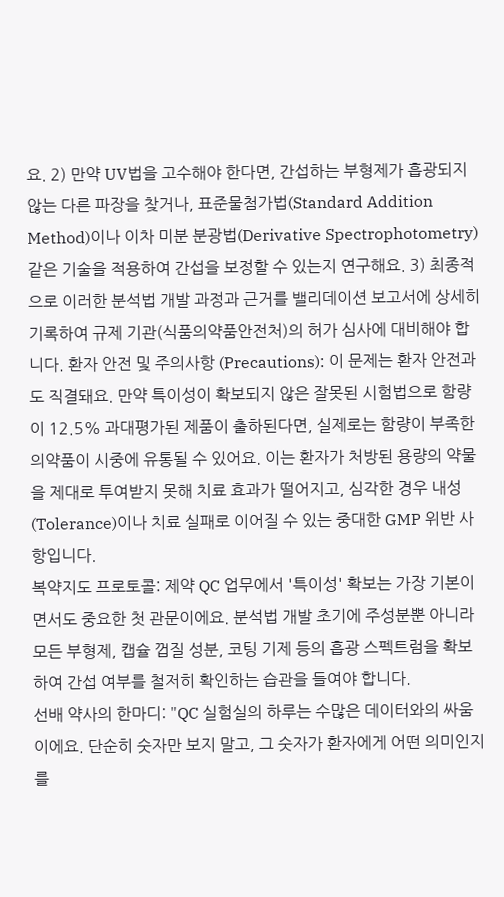요. 2) 만약 UV법을 고수해야 한다면, 간섭하는 부형제가 흡광되지 않는 다른 파장을 찾거나, 표준물첨가법(Standard Addition Method)이나 이차 미분 분광법(Derivative Spectrophotometry) 같은 기술을 적용하여 간섭을 보정할 수 있는지 연구해요. 3) 최종적으로 이러한 분석법 개발 과정과 근거를 밸리데이션 보고서에 상세히 기록하여 규제 기관(식품의약품안전처)의 허가 심사에 대비해야 합니다. 환자 안전 및 주의사항 (Precautions): 이 문제는 환자 안전과도 직결돼요. 만약 특이성이 확보되지 않은 잘못된 시험법으로 함량이 12.5% 과대평가된 제품이 출하된다면, 실제로는 함량이 부족한 의약품이 시중에 유통될 수 있어요. 이는 환자가 처방된 용량의 약물을 제대로 투여받지 못해 치료 효과가 떨어지고, 심각한 경우 내성(Tolerance)이나 치료 실패로 이어질 수 있는 중대한 GMP 위반 사항입니다.
복약지도 프로토콜: 제약 QC 업무에서 '특이성' 확보는 가장 기본이면서도 중요한 첫 관문이에요. 분석법 개발 초기에 주성분뿐 아니라 모든 부형제, 캡슐 껍질 성분, 코팅 기제 등의 흡광 스펙트럼을 확보하여 간섭 여부를 철저히 확인하는 습관을 들여야 합니다.
선배 약사의 한마디: "QC 실험실의 하루는 수많은 데이터와의 싸움이에요. 단순히 숫자만 보지 말고, 그 숫자가 환자에게 어떤 의미인지를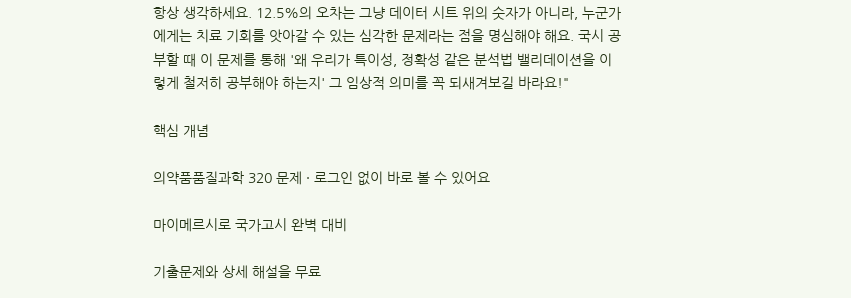항상 생각하세요. 12.5%의 오차는 그냥 데이터 시트 위의 숫자가 아니라, 누군가에게는 치료 기회를 앗아갈 수 있는 심각한 문제라는 점을 명심해야 해요. 국시 공부할 때 이 문제를 통해 '왜 우리가 특이성, 정확성 같은 분석법 밸리데이션을 이렇게 철저히 공부해야 하는지' 그 임상적 의미를 꼭 되새겨보길 바라요!"

핵심 개념

의약품품질과학 320 문제 · 로그인 없이 바로 볼 수 있어요

마이메르시로 국가고시 완벽 대비

기출문제와 상세 해설을 무료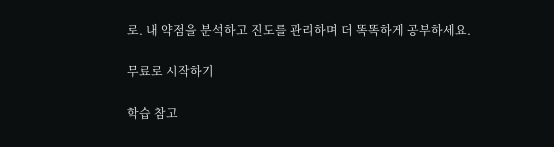로. 내 약점을 분석하고 진도를 관리하며 더 똑똑하게 공부하세요.

무료로 시작하기

학습 참고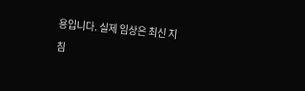용입니다. 실제 임상은 최신 지침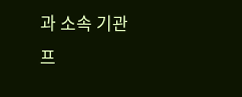과 소속 기관 프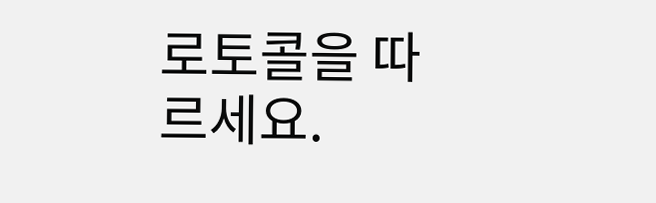로토콜을 따르세요.